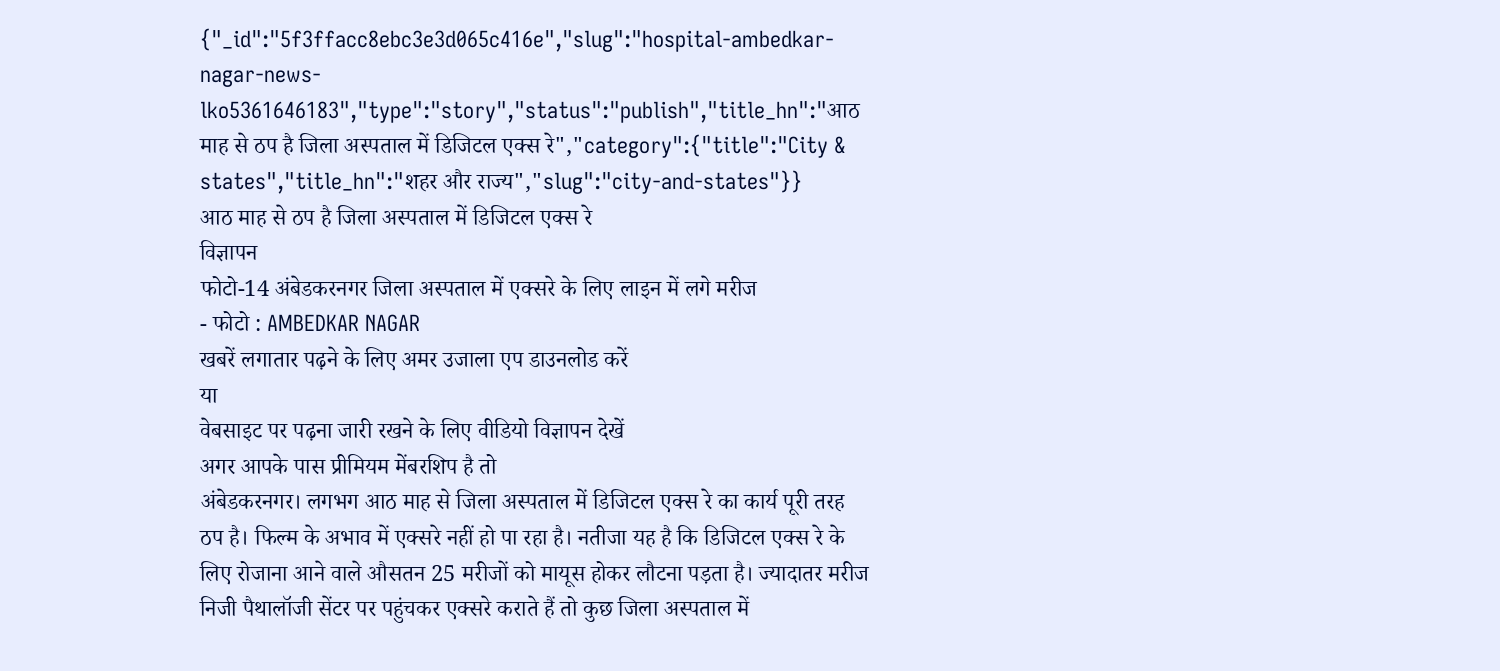{"_id":"5f3ffacc8ebc3e3d065c416e","slug":"hospital-ambedkar-nagar-news-lko5361646183","type":"story","status":"publish","title_hn":"आठ माह से ठप है जिला अस्पताल में डिजिटल एक्स रे","category":{"title":"City & states","title_hn":"शहर और राज्य","slug":"city-and-states"}}
आठ माह से ठप है जिला अस्पताल में डिजिटल एक्स रे
विज्ञापन
फोटो-14 अंबेडकरनगर जिला अस्पताल में एक्सरे के लिए लाइन में लगे मरीज
- फोटो : AMBEDKAR NAGAR
खबरें लगातार पढ़ने के लिए अमर उजाला एप डाउनलोड करें
या
वेबसाइट पर पढ़ना जारी रखने के लिए वीडियो विज्ञापन देखें
अगर आपके पास प्रीमियम मेंबरशिप है तो
अंबेडकरनगर। लगभग आठ माह से जिला अस्पताल में डिजिटल एक्स रे का कार्य पूरी तरह ठप है। फिल्म के अभाव में एक्सरे नहीं हो पा रहा है। नतीजा यह है कि डिजिटल एक्स रे के लिए रोजाना आने वाले औसतन 25 मरीजों को मायूस होकर लौटना पड़ता है। ज्यादातर मरीज निजी पैथालॉजी सेंटर पर पहुंचकर एक्सरे कराते हैं तो कुछ जिला अस्पताल में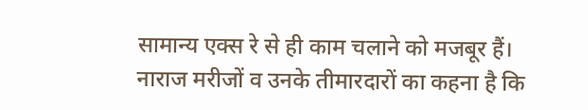सामान्य एक्स रे से ही काम चलाने को मजबूर हैं। नाराज मरीजों व उनके तीमारदारों का कहना है कि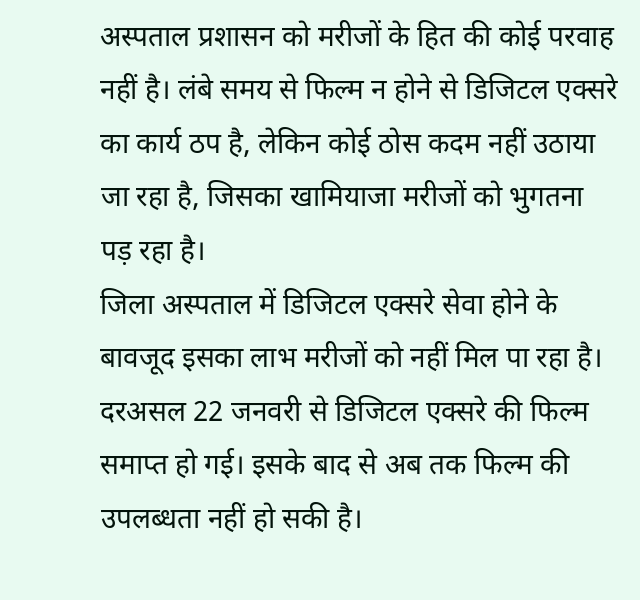अस्पताल प्रशासन को मरीजों के हित की कोई परवाह नहीं है। लंबे समय से फिल्म न होने से डिजिटल एक्सरे का कार्य ठप है, लेकिन कोई ठोस कदम नहीं उठाया जा रहा है, जिसका खामियाजा मरीजों को भुगतना पड़ रहा है।
जिला अस्पताल में डिजिटल एक्सरे सेवा होने के बावजूद इसका लाभ मरीजों को नहीं मिल पा रहा है। दरअसल 22 जनवरी से डिजिटल एक्सरे की फिल्म समाप्त हो गई। इसके बाद से अब तक फिल्म की उपलब्धता नहीं हो सकी है।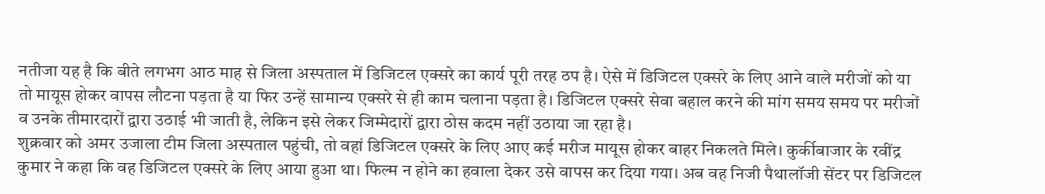नतीजा यह है कि बीते लगभग आठ माह से जिला अस्पताल में डिजिटल एक्सरे का कार्य पूरी तरह ठप है। ऐसे में डिजिटल एक्सरे के लिए आने वाले मरीजों को या तो मायूस होकर वापस लौटना पड़ता है या फिर उन्हें सामान्य एक्सरे से ही काम चलाना पड़ता है। डिजिटल एक्सरे सेवा बहाल करने की मांग समय समय पर मरीजों व उनके तीमारदारों द्वारा उठाई भी जाती है, लेकिन इसे लेकर जिम्मेदारों द्वारा ठोस कदम नहीं उठाया जा रहा है।
शुक्रवार को अमर उजाला टीम जिला अस्पताल पहुंची, तो वहां डिजिटल एक्सरे के लिए आए कई मरीज मायूस होकर बाहर निकलते मिले। कुर्कीबाजार के रवींद्र कुमार ने कहा कि वह डिजिटल एक्सरे के लिए आया हुआ था। फिल्म न होने का हवाला देकर उसे वापस कर दिया गया। अब वह निजी पैथालॉजी सेंटर पर डिजिटल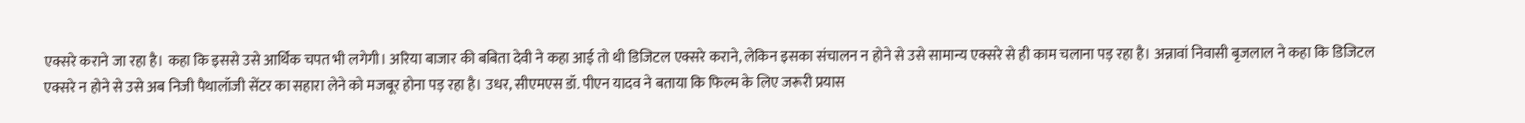एक्सरे कराने जा रहा है। कहा कि इससे उसे आर्थिक चपत भी लगेगी। अरिया बाजार की बबिता देवी ने कहा आई तो थी डिजिटल एक्सरे कराने, लेकिन इसका संचालन न होने से उसे सामान्य एक्सरे से ही काम चलाना पड़ रहा है। अन्नावां निवासी बृजलाल ने कहा कि डिजिटल एक्सरे न होने से उसे अब निजी पैथालॉजी सेंटर का सहारा लेने को मजबूर होना पड़ रहा है। उधर, सीएमएस डॉ. पीएन यादव ने बताया कि फिल्म के लिए जरूरी प्रयास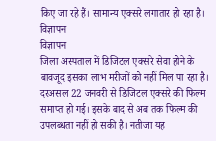किए जा रहे हैं। सामान्य एक्सरे लगातार हो रहा है।
विज्ञापन
विज्ञापन
जिला अस्पताल में डिजिटल एक्सरे सेवा होने के बावजूद इसका लाभ मरीजों को नहीं मिल पा रहा है। दरअसल 22 जनवरी से डिजिटल एक्सरे की फिल्म समाप्त हो गई। इसके बाद से अब तक फिल्म की उपलब्धता नहीं हो सकी है। नतीजा यह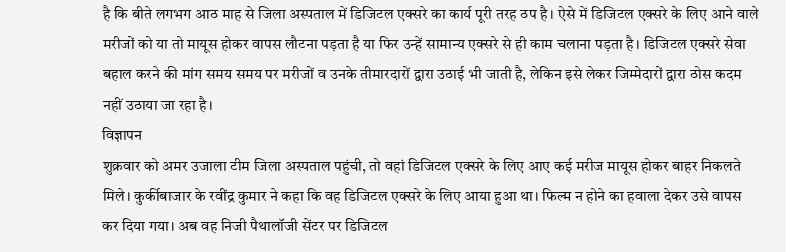है कि बीते लगभग आठ माह से जिला अस्पताल में डिजिटल एक्सरे का कार्य पूरी तरह ठप है। ऐसे में डिजिटल एक्सरे के लिए आने वाले मरीजों को या तो मायूस होकर वापस लौटना पड़ता है या फिर उन्हें सामान्य एक्सरे से ही काम चलाना पड़ता है। डिजिटल एक्सरे सेवा बहाल करने की मांग समय समय पर मरीजों व उनके तीमारदारों द्वारा उठाई भी जाती है, लेकिन इसे लेकर जिम्मेदारों द्वारा ठोस कदम नहीं उठाया जा रहा है।
विज्ञापन
शुक्रवार को अमर उजाला टीम जिला अस्पताल पहुंची, तो वहां डिजिटल एक्सरे के लिए आए कई मरीज मायूस होकर बाहर निकलते मिले। कुर्कीबाजार के रवींद्र कुमार ने कहा कि वह डिजिटल एक्सरे के लिए आया हुआ था। फिल्म न होने का हवाला देकर उसे वापस कर दिया गया। अब वह निजी पैथालॉजी सेंटर पर डिजिटल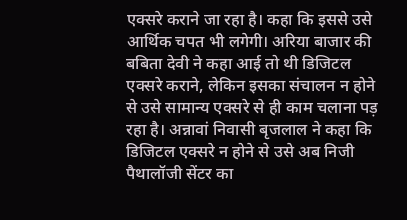एक्सरे कराने जा रहा है। कहा कि इससे उसे आर्थिक चपत भी लगेगी। अरिया बाजार की बबिता देवी ने कहा आई तो थी डिजिटल एक्सरे कराने, लेकिन इसका संचालन न होने से उसे सामान्य एक्सरे से ही काम चलाना पड़ रहा है। अन्नावां निवासी बृजलाल ने कहा कि डिजिटल एक्सरे न होने से उसे अब निजी पैथालॉजी सेंटर का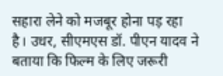सहारा लेने को मजबूर होना पड़ रहा है। उधर, सीएमएस डॉ. पीएन यादव ने बताया कि फिल्म के लिए जरूरी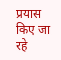प्रयास किए जा रहे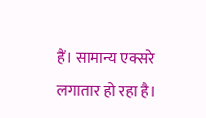हैं। सामान्य एक्सरे लगातार हो रहा है।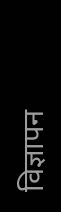विज्ञापन